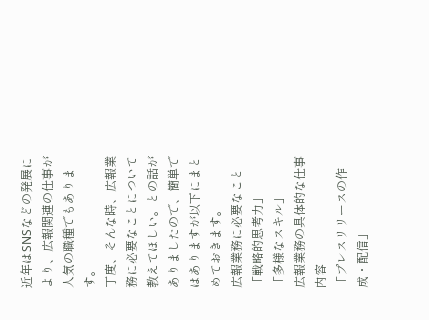近年はSNSなどの発展により、広報関連の仕事が人気の職種でもあります。
丁度、そんな時、広報業務に必要なことについて教えてほしい。との話がありましたので、簡単ではありますが以下にまとめておきます。
広報業務に必要なこと
「戦略的思考力」
「多様なスキル」
広報業務の具体的な仕事内容
「プレスリリースの作成・配信」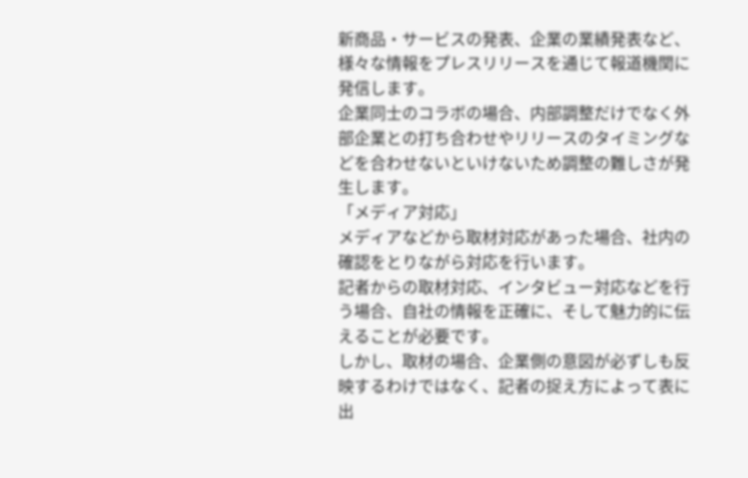新商品・サービスの発表、企業の業績発表など、様々な情報をプレスリリースを通じて報道機関に発信します。
企業同士のコラボの場合、内部調整だけでなく外部企業との打ち合わせやリリースのタイミングなどを合わせないといけないため調整の難しさが発生します。
「メディア対応」
メディアなどから取材対応があった場合、社内の確認をとりながら対応を行います。
記者からの取材対応、インタビュー対応などを行う場合、自社の情報を正確に、そして魅力的に伝えることが必要です。
しかし、取材の場合、企業側の意図が必ずしも反映するわけではなく、記者の捉え方によって表に出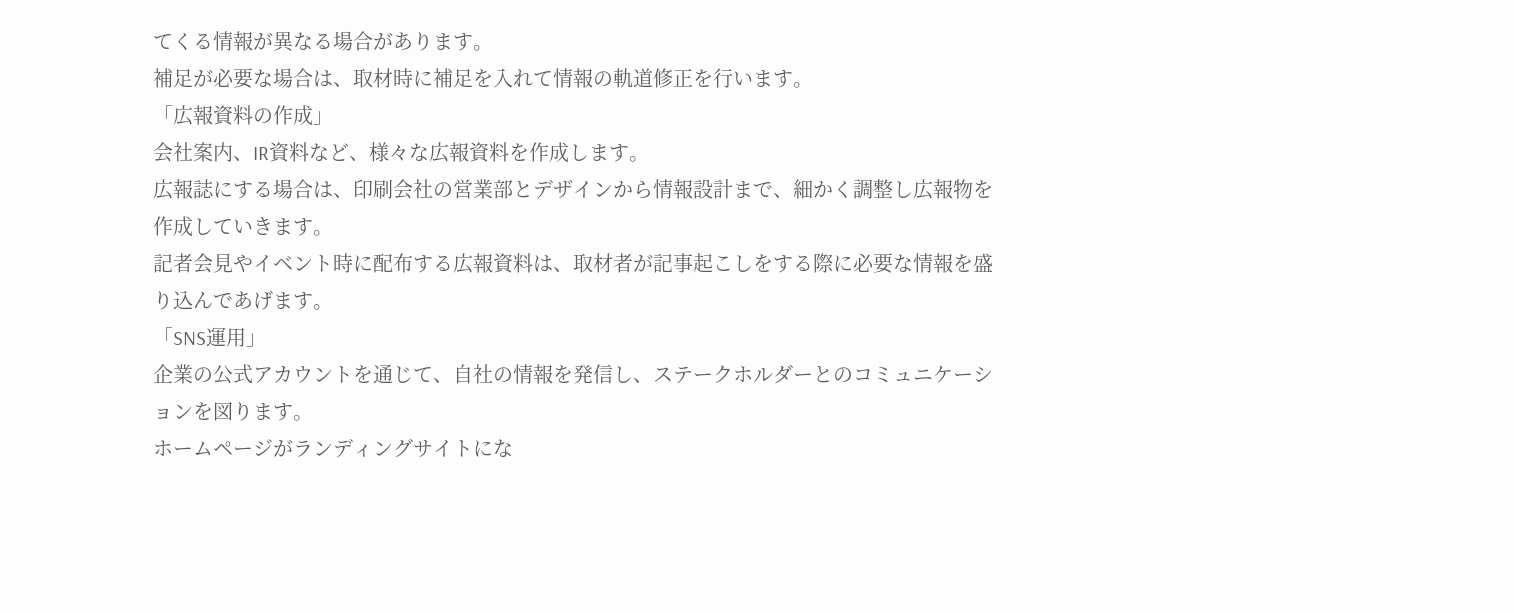てくる情報が異なる場合があります。
補足が必要な場合は、取材時に補足を入れて情報の軌道修正を行います。
「広報資料の作成」
会社案内、IR資料など、様々な広報資料を作成します。
広報誌にする場合は、印刷会社の営業部とデザインから情報設計まで、細かく調整し広報物を作成していきます。
記者会見やイベント時に配布する広報資料は、取材者が記事起こしをする際に必要な情報を盛り込んであげます。
「SNS運用」
企業の公式アカウントを通じて、自社の情報を発信し、ステークホルダーとのコミュニケーションを図ります。
ホームページがランディングサイトにな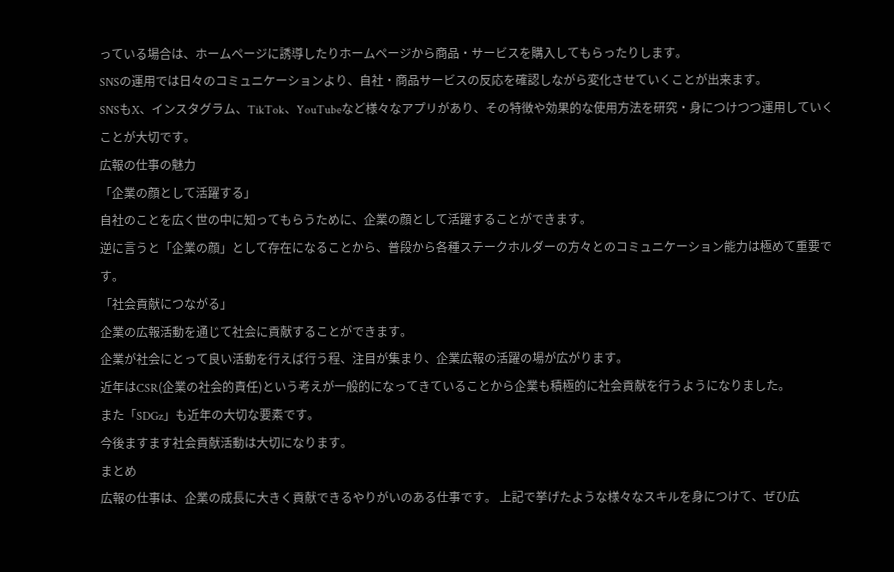っている場合は、ホームページに誘導したりホームページから商品・サービスを購入してもらったりします。
SNSの運用では日々のコミュニケーションより、自社・商品サービスの反応を確認しながら変化させていくことが出来ます。
SNSもX、インスタグラム、TikTok、YouTubeなど様々なアプリがあり、その特徴や効果的な使用方法を研究・身につけつつ運用していくことが大切です。
広報の仕事の魅力
「企業の顔として活躍する」
自社のことを広く世の中に知ってもらうために、企業の顔として活躍することができます。
逆に言うと「企業の顔」として存在になることから、普段から各種ステークホルダーの方々とのコミュニケーション能力は極めて重要です。
「社会貢献につながる」
企業の広報活動を通じて社会に貢献することができます。
企業が社会にとって良い活動を行えば行う程、注目が集まり、企業広報の活躍の場が広がります。
近年はCSR(企業の社会的責任)という考えが一般的になってきていることから企業も積極的に社会貢献を行うようになりました。
また「SDGz」も近年の大切な要素です。
今後ますます社会貢献活動は大切になります。
まとめ
広報の仕事は、企業の成長に大きく貢献できるやりがいのある仕事です。 上記で挙げたような様々なスキルを身につけて、ぜひ広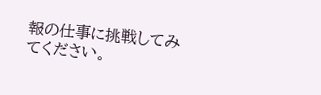報の仕事に挑戦してみてください。